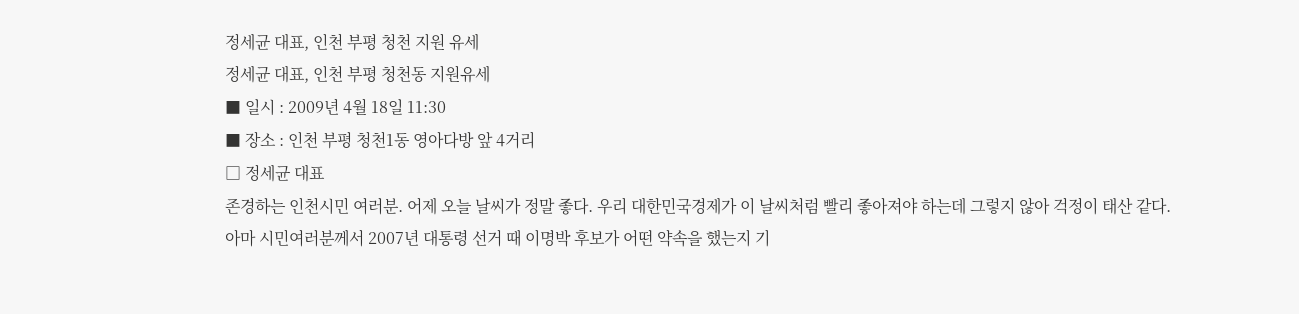정세균 대표, 인천 부평 청천 지원 유세
정세균 대표, 인천 부평 청천동 지원유세
■ 일시 : 2009년 4월 18일 11:30
■ 장소 : 인천 부평 청천1동 영아다방 앞 4거리
□ 정세균 대표
존경하는 인천시민 여러분. 어제 오늘 날씨가 정말 좋다. 우리 대한민국경제가 이 날씨처럼 빨리 좋아져야 하는데 그렇지 않아 걱정이 태산 같다. 아마 시민여러분께서 2007년 대통령 선거 때 이명박 후보가 어떤 약속을 했는지 기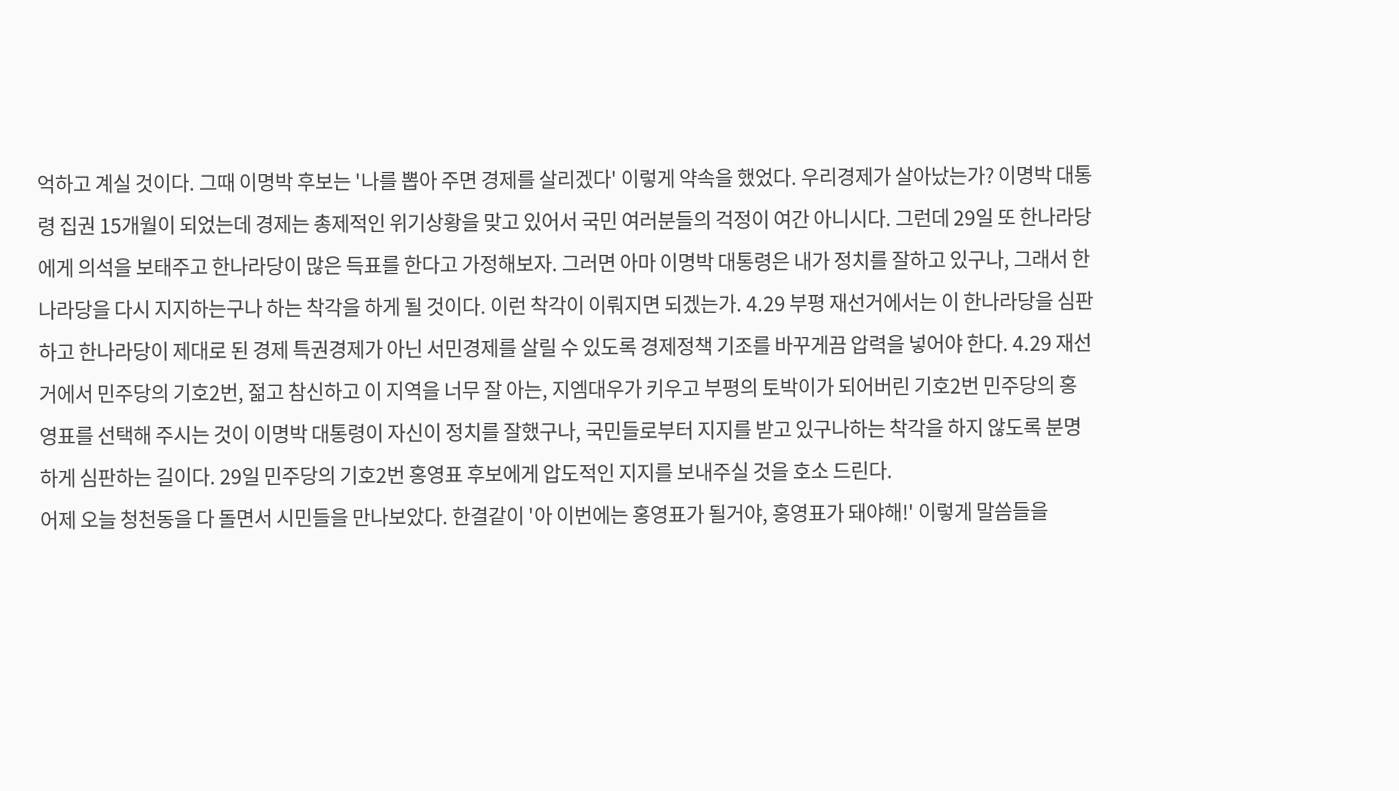억하고 계실 것이다. 그때 이명박 후보는 '나를 뽑아 주면 경제를 살리겠다' 이렇게 약속을 했었다. 우리경제가 살아났는가? 이명박 대통령 집권 15개월이 되었는데 경제는 총제적인 위기상황을 맞고 있어서 국민 여러분들의 걱정이 여간 아니시다. 그런데 29일 또 한나라당에게 의석을 보태주고 한나라당이 많은 득표를 한다고 가정해보자. 그러면 아마 이명박 대통령은 내가 정치를 잘하고 있구나, 그래서 한나라당을 다시 지지하는구나 하는 착각을 하게 될 것이다. 이런 착각이 이뤄지면 되겠는가. 4.29 부평 재선거에서는 이 한나라당을 심판하고 한나라당이 제대로 된 경제 특권경제가 아닌 서민경제를 살릴 수 있도록 경제정책 기조를 바꾸게끔 압력을 넣어야 한다. 4.29 재선거에서 민주당의 기호2번, 젊고 참신하고 이 지역을 너무 잘 아는, 지엠대우가 키우고 부평의 토박이가 되어버린 기호2번 민주당의 홍영표를 선택해 주시는 것이 이명박 대통령이 자신이 정치를 잘했구나, 국민들로부터 지지를 받고 있구나하는 착각을 하지 않도록 분명하게 심판하는 길이다. 29일 민주당의 기호2번 홍영표 후보에게 압도적인 지지를 보내주실 것을 호소 드린다.
어제 오늘 청천동을 다 돌면서 시민들을 만나보았다. 한결같이 '아 이번에는 홍영표가 될거야, 홍영표가 돼야해!' 이렇게 말씀들을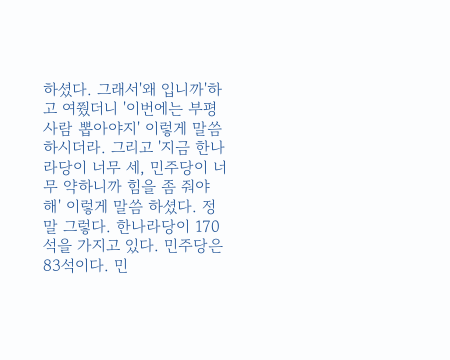하셨다. 그래서'왜 입니까'하고 여쭸더니 '이번에는 부평사람 뽑아야지' 이렇게 말씀 하시더라. 그리고 '지금 한나라당이 너무 세, 민주당이 너무 약하니까 힘을 좀 줘야 해' 이렇게 말씀 하셨다. 정말 그렇다. 한나라당이 170석을 가지고 있다. 민주당은 83석이다. 민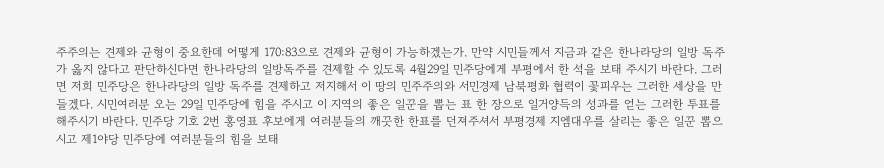주주의는 견제와 균형이 중요한데 어떻게 170:83으로 견제와 균형이 가능하겠는가. 만약 시민들께서 지금과 같은 한나라당의 일방 독주가 옳지 않다고 판단하신다면 한나라당의 일방독주를 견제할 수 있도록 4월29일 민주당에게 부평에서 한 석을 보태 주시기 바란다. 그러면 저희 민주당은 한나라당의 일방 독주를 견제하고 저지해서 이 땅의 민주주의와 서민경제 남북평화 협력이 꽃피우는 그러한 세상을 만들겠다. 시민여러분 오는 29일 민주당에 힘을 주시고 이 지역의 좋은 일꾼을 뽑는 표 한 장으로 일거양득의 성과를 얻는 그러한 투표를 해주시기 바란다. 민주당 기호 2번 홍영표 후보에게 여러분들의 깨끗한 한표를 던져주셔서 부평경제 지엠대우를 살리는 좋은 일꾼 뽑으시고 제1야당 민주당에 여러분들의 힘을 보태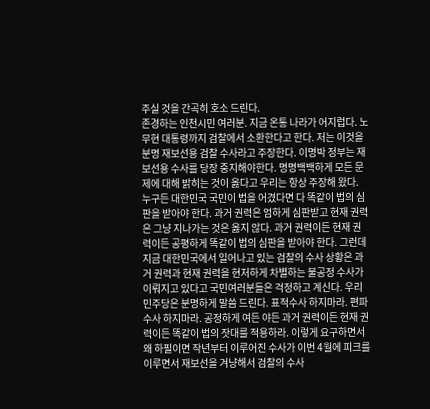주실 것을 간곡히 호소 드린다.
존경하는 인천시민 여러분. 지금 온통 나라가 어지럽다. 노무현 대통령까지 검찰에서 소환한다고 한다. 저는 이것을 분명 재보선용 검찰 수사라고 주장한다. 이명박 정부는 재보선용 수사를 당장 중지해야한다. 명명백백하게 모든 문제에 대해 밝히는 것이 옳다고 우리는 항상 주장해 왔다. 누구든 대한민국 국민이 법을 어겼다면 다 똑같이 법의 심판을 받아야 한다. 과거 권력은 엄하게 심판받고 현재 권력은 그냥 지나가는 것은 옳지 않다. 과거 권력이든 현재 권력이든 공평하게 똑같이 법의 심판을 받아야 한다. 그런데 지금 대한민국에서 일어나고 있는 검찰의 수사 상황은 과거 권력과 현재 권력을 현저하게 차별하는 불공정 수사가 이뤄지고 있다고 국민여러분들은 걱정하고 계신다. 우리민주당은 분명하게 말씀 드린다. 표적수사 하지마라. 편파수사 하지마라. 공정하게 여든 야든 과거 권력이든 현재 권력이든 똑같이 법의 잣대를 적용하라. 이렇게 요구하면서 왜 하필이면 작년부터 이루어진 수사가 이번 4월에 피크를 이루면서 재보선을 겨냥해서 검찰의 수사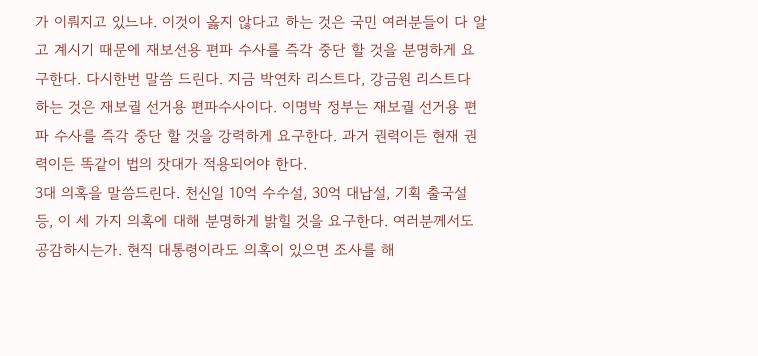가 이뤄지고 있느냐. 이것이 옳지 않다고 하는 것은 국민 여러분들이 다 알고 계시기 때문에 재보선용 편파 수사를 즉각 중단 할 것을 분명하게 요구한다. 다시한번 말씀 드린다. 지금 박연차 리스트다, 강금원 리스트다 하는 것은 재보궐 선거용 편파수사이다. 이명박 정부는 재보궐 선거용 편파 수사를 즉각 중단 할 것을 강력하게 요구한다. 과거 권력이든 현재 권력이든 똑같이 법의 잣대가 적용되어야 한다.
3대 의혹을 말씀드린다. 천신일 10억 수수설, 30억 대납설, 기획 출국설 등, 이 세 가지 의혹에 대해 분명하게 밝힐 것을 요구한다. 여러분께서도 공감하시는가. 현직 대통령이라도 의혹이 있으면 조사를 해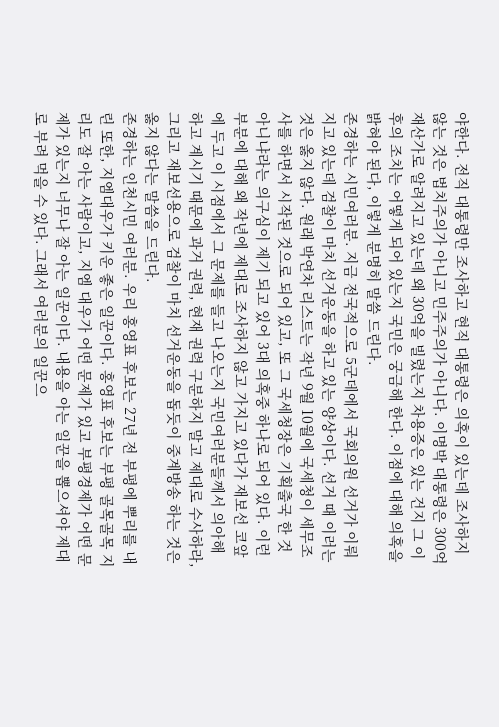야한다. 전직 대통령만 조사하고 현직 대통령은 의혹이 있는데 조사하지 않는 것은 법치주의가 아니고 민주주의가 아니다. 이명박 대통령은 300억 재산가로 알려지고 있는데 왜 30억을 빌렸는지 차용증은 있는 건지 그 이후의 조치는 어떻게 되어 있는지 국민은 궁금해 한다. 이점에 대해 의혹을 밝혀야 된다, 이렇게 분명히 말씀 드린다.
존경하는 시민여러분. 지금 전국적으로 5군데에서 국회의원 선거가 이뤄지고 있는데 검찰이 마치 선거운동을 하고 있는 양상이다. 선거 때 이러는 것은 옳지 않다. 원래 박연차 리스트는 작년 9월 10월에 국세청이 세무조사를 하면서 시작된 것으로 되어 있고, 또 그 국세청장은 기획출국 한 것 아니냐라는 의구심이 제기 되고 있어 3대 의혹중 하나로 되어 있다. 이런 부분에 대해 왜 작년에 제대로 조사하지 않고 가지고 있다가 재보선 코앞에 두고 이 시점에서 그 문제를 들고 나오는지 국민여러분들께서 의아해 하고 계시기 때문에 과거 권력, 현재 권력 구분하지 말고 제대로 수사하라, 그리고 재보선용으로 검찰이 마치 선거운동을 돕듯이 중계방송 하는 것은 옳지 않다는 말씀을 드린다.
존경하는 인천시민 여러분. 우리 홍영표 후보는 27년 전 부평에 뿌리를 내린 또한, 지엠대우가 키운 좋은 일꾼이다. 홍영표 후보는 부평 골목골목 지리도 잘 아는 사람이고, 지엠 대우가 어떤 문제가 있고 부평경제가 어떤 문제가 있는지 너무나 잘 아는 일꾼이다. 내용을 아는 일꾼을 뽑으셔야 제대로 부려 먹을 수 있다. 그래서 여러분의 일꾼으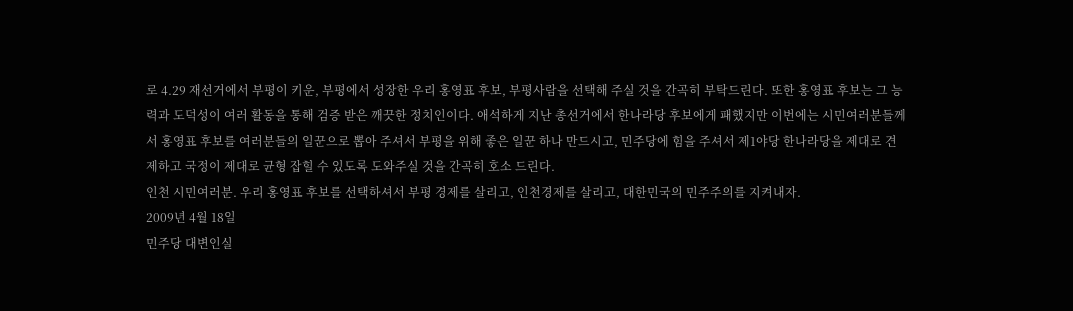로 4.29 재선거에서 부평이 키운, 부평에서 성장한 우리 홍영표 후보, 부평사람을 선택해 주실 것을 간곡히 부탁드린다. 또한 홍영표 후보는 그 능력과 도덕성이 여러 활동을 통해 검증 받은 깨끗한 정치인이다. 애석하게 지난 총선거에서 한나라당 후보에게 패했지만 이번에는 시민여러분들께서 홍영표 후보를 여러분들의 일꾼으로 뽑아 주셔서 부평을 위해 좋은 일꾼 하나 만드시고, 민주당에 힘을 주셔서 제1야당 한나라당을 제대로 견제하고 국정이 제대로 균형 잡힐 수 있도록 도와주실 것을 간곡히 호소 드린다.
인천 시민여러분. 우리 홍영표 후보를 선택하셔서 부평 경제를 살리고, 인천경제를 살리고, 대한민국의 민주주의를 지켜내자.
2009년 4월 18일
민주당 대변인실